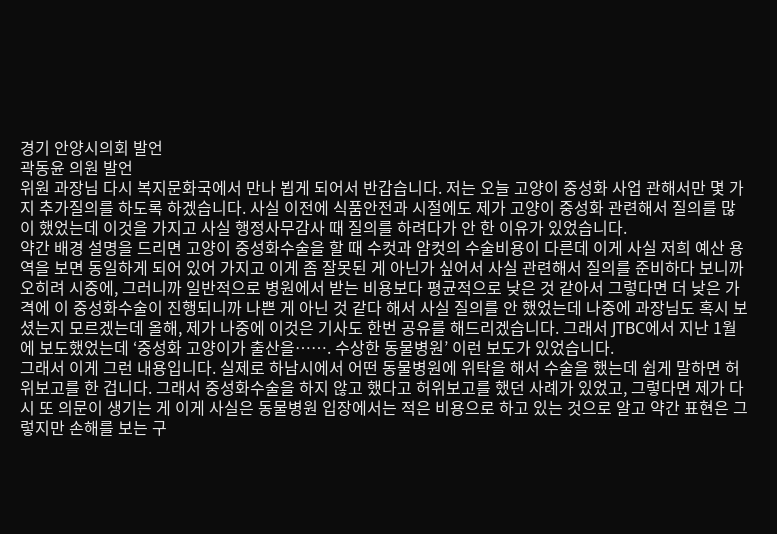경기 안양시의회 발언
곽동윤 의원 발언
위원 과장님 다시 복지문화국에서 만나 뵙게 되어서 반갑습니다. 저는 오늘 고양이 중성화 사업 관해서만 몇 가지 추가질의를 하도록 하겠습니다. 사실 이전에 식품안전과 시절에도 제가 고양이 중성화 관련해서 질의를 많이 했었는데 이것을 가지고 사실 행정사무감사 때 질의를 하려다가 안 한 이유가 있었습니다.
약간 배경 설명을 드리면 고양이 중성화수술을 할 때 수컷과 암컷의 수술비용이 다른데 이게 사실 저희 예산 용역을 보면 동일하게 되어 있어 가지고 이게 좀 잘못된 게 아닌가 싶어서 사실 관련해서 질의를 준비하다 보니까 오히려 시중에, 그러니까 일반적으로 병원에서 받는 비용보다 평균적으로 낮은 것 같아서 그렇다면 더 낮은 가격에 이 중성화수술이 진행되니까 나쁜 게 아닌 것 같다 해서 사실 질의를 안 했었는데 나중에 과장님도 혹시 보셨는지 모르겠는데 올해, 제가 나중에 이것은 기사도 한번 공유를 해드리겠습니다. 그래서 JTBC에서 지난 1월에 보도했었는데 ‘중성화 고양이가 출산을……. 수상한 동물병원’ 이런 보도가 있었습니다.
그래서 이게 그런 내용입니다. 실제로 하남시에서 어떤 동물병원에 위탁을 해서 수술을 했는데 쉽게 말하면 허위보고를 한 겁니다. 그래서 중성화수술을 하지 않고 했다고 허위보고를 했던 사례가 있었고, 그렇다면 제가 다시 또 의문이 생기는 게 이게 사실은 동물병원 입장에서는 적은 비용으로 하고 있는 것으로 알고 약간 표현은 그렇지만 손해를 보는 구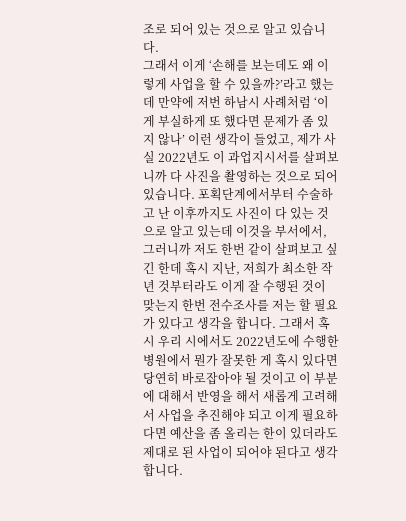조로 되어 있는 것으로 알고 있습니다.
그래서 이게 ‘손해를 보는데도 왜 이렇게 사업을 할 수 있을까?’라고 했는데 만약에 저번 하남시 사례처럼 ‘이게 부실하게 또 했다면 문제가 좀 있지 않나’ 이런 생각이 들었고, 제가 사실 2022년도 이 과업지시서를 살펴보니까 다 사진을 촬영하는 것으로 되어 있습니다. 포획단계에서부터 수술하고 난 이후까지도 사진이 다 있는 것으로 알고 있는데 이것을 부서에서, 그러니까 저도 한번 같이 살펴보고 싶긴 한데 혹시 지난, 저희가 최소한 작년 것부터라도 이게 잘 수행된 것이 맞는지 한번 전수조사를 저는 할 필요가 있다고 생각을 합니다. 그래서 혹시 우리 시에서도 2022년도에 수행한 병원에서 뭔가 잘못한 게 혹시 있다면 당연히 바로잡아야 될 것이고 이 부분에 대해서 반영을 해서 새롭게 고려해서 사업을 추진해야 되고 이게 필요하다면 예산을 좀 올리는 한이 있더라도 제대로 된 사업이 되어야 된다고 생각합니다.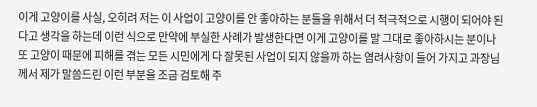이게 고양이를 사실, 오히려 저는 이 사업이 고양이를 안 좋아하는 분들을 위해서 더 적극적으로 시행이 되어야 된다고 생각을 하는데 이런 식으로 만약에 부실한 사례가 발생한다면 이게 고양이를 말 그대로 좋아하시는 분이나 또 고양이 때문에 피해를 겪는 모든 시민에게 다 잘못된 사업이 되지 않을까 하는 염려사항이 들어 가지고 과장님께서 제가 말씀드린 이런 부분을 조금 검토해 주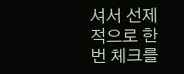셔서 선제적으로 한번 체크를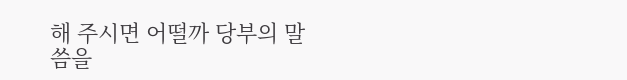해 주시면 어떨까 당부의 말씀을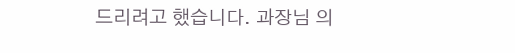드리려고 했습니다. 과장님 의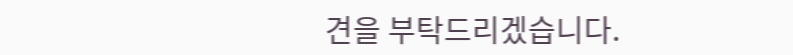견을 부탁드리겠습니다.